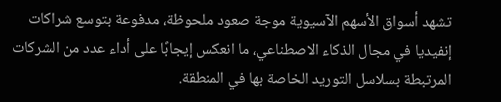تشهد أسواق الأسهم الآسيوية موجة صعود ملحوظة، مدفوعة بتوسع شراكات إنفيديا في مجال الذكاء الاصطناعي، ما انعكس إيجابًا على أداء عدد من الشركات المرتبطة بسلاسل التوريد الخاصة بها في المنطقة.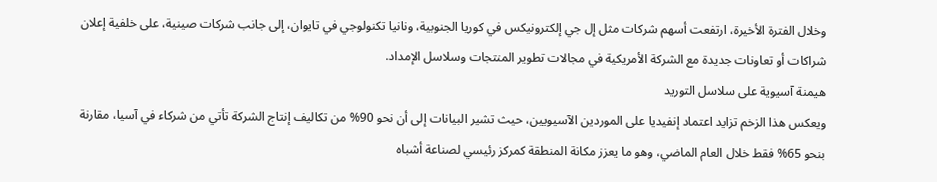وخلال الفترة الأخيرة، ارتفعت أسهم شركات مثل إل جي إلكترونيكس في كوريا الجنوبية، ونانيا تكنولوجي في تايوان، إلى جانب شركات صينية، على خلفية إعلان شراكات أو تعاونات جديدة مع الشركة الأمريكية في مجالات تطوير المنتجات وسلاسل الإمداد.
هيمنة آسيوية على سلاسل التوريد
ويعكس هذا الزخم تزايد اعتماد إنفيديا على الموردين الآسيويين، حيث تشير البيانات إلى أن نحو 90% من تكاليف إنتاج الشركة تأتي من شركاء في آسيا، مقارنة بنحو 65% فقط خلال العام الماضي، وهو ما يعزز مكانة المنطقة كمركز رئيسي لصناعة أشباه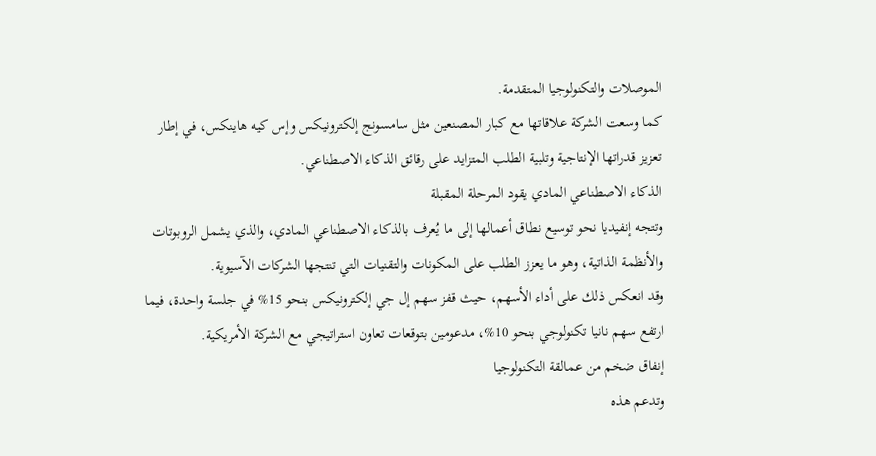الموصلات والتكنولوجيا المتقدمة.
كما وسعت الشركة علاقاتها مع كبار المصنعين مثل سامسونج إلكترونيكس وإس كيه هاينكس، في إطار تعزيز قدراتها الإنتاجية وتلبية الطلب المتزايد على رقائق الذكاء الاصطناعي.
الذكاء الاصطناعي المادي يقود المرحلة المقبلة
وتتجه إنفيديا نحو توسيع نطاق أعمالها إلى ما يُعرف بالذكاء الاصطناعي المادي، والذي يشمل الروبوتات والأنظمة الذاتية، وهو ما يعزز الطلب على المكونات والتقنيات التي تنتجها الشركات الآسيوية.
وقد انعكس ذلك على أداء الأسهم، حيث قفز سهم إل جي إلكترونيكس بنحو 15% في جلسة واحدة، فيما ارتفع سهم نانيا تكنولوجي بنحو 10%، مدعومين بتوقعات تعاون استراتيجي مع الشركة الأمريكية.
إنفاق ضخم من عمالقة التكنولوجيا
وتدعم هذه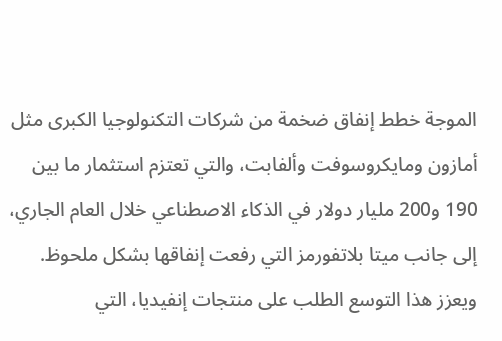الموجة خطط إنفاق ضخمة من شركات التكنولوجيا الكبرى مثل أمازون ومايكروسوفت وألفابت، والتي تعتزم استثمار ما بين 190 و200 مليار دولار في الذكاء الاصطناعي خلال العام الجاري، إلى جانب ميتا بلاتفورمز التي رفعت إنفاقها بشكل ملحوظ.
ويعزز هذا التوسع الطلب على منتجات إنفيديا، التي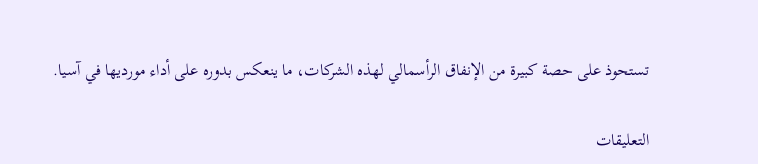تستحوذ على حصة كبيرة من الإنفاق الرأسمالي لهذه الشركات، ما ينعكس بدوره على أداء مورديها في آسيا.

التعليقات